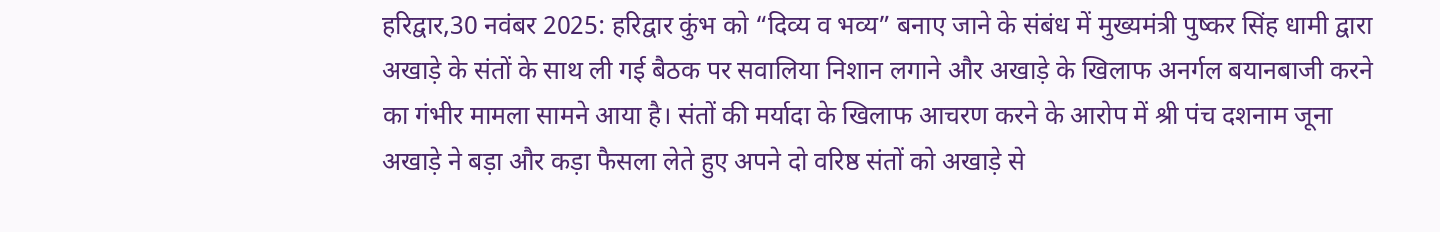हरिद्वार,30 नवंबर 2025: हरिद्वार कुंभ को “दिव्य व भव्य” बनाए जाने के संबंध में मुख्यमंत्री पुष्कर सिंह धामी द्वारा अखाड़े के संतों के साथ ली गई बैठक पर सवालिया निशान लगाने और अखाड़े के खिलाफ अनर्गल बयानबाजी करने का गंभीर मामला सामने आया है। संतों की मर्यादा के खिलाफ आचरण करने के आरोप में श्री पंच दशनाम जूना अखाड़े ने बड़ा और कड़ा फैसला लेते हुए अपने दो वरिष्ठ संतों को अखाड़े से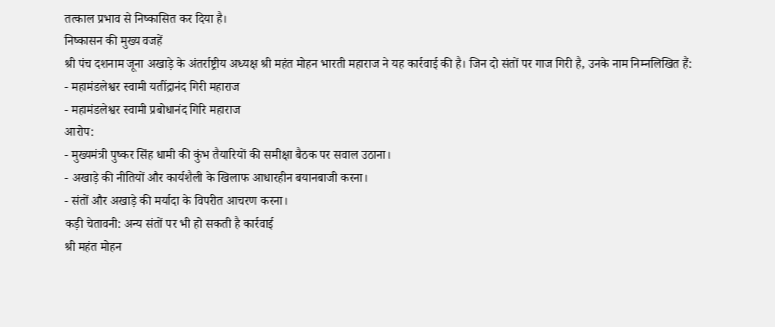तत्काल प्रभाव से निष्कासित कर दिया है।
निष्कासन की मुख्य वजहें
श्री पंच दशनाम जूना अखाड़े के अंतर्राष्ट्रीय अध्यक्ष श्री महंत मोहन भारती महाराज ने यह कार्रवाई की है। जिन दो संतों पर गाज गिरी है, उनके नाम निम्नलिखित हैं:
- महामंडलेश्वर स्वामी यतींद्रानंद गिरी महाराज
- महामंडलेश्वर स्वामी प्रबोधानंद गिरि महाराज
आरोप:
- मुख्यमंत्री पुष्कर सिंह धामी की कुंभ तैयारियों की समीक्षा बैठक पर सवाल उठाना।
- अखाड़े की नीतियों और कार्यशैली के खिलाफ आधारहीन बयानबाजी करना।
- संतों और अखाड़े की मर्यादा के विपरीत आचरण करना।
कड़ी चेतावनी: अन्य संतों पर भी हो सकती है कार्रवाई
श्री महंत मोहन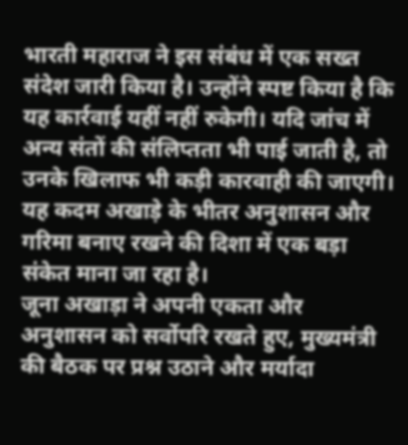भारती महाराज ने इस संबंध में एक सख्त संदेश जारी किया है। उन्होंने स्पष्ट किया है कि यह कार्रवाई यहीं नहीं रुकेगी। यदि जांच में अन्य संतों की संलिप्तता भी पाई जाती है, तो उनके खिलाफ भी कड़ी कारवाही की जाएगी। यह कदम अखाड़े के भीतर अनुशासन और गरिमा बनाए रखने की दिशा में एक बड़ा संकेत माना जा रहा है।
जूना अखाड़ा ने अपनी एकता और अनुशासन को सर्वोपरि रखते हुए, मुख्यमंत्री की बैठक पर प्रश्न उठाने और मर्यादा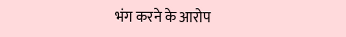भंग करने के आरोप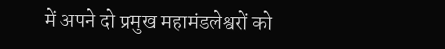में अपने दो प्रमुख महामंडलेश्वरों को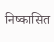निष्कासित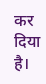कर दिया है।